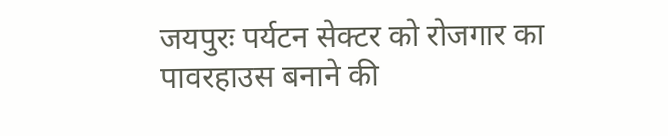जयपुरः पर्यटन सेक्टर को रोजगार का पावरहाउस बनाने की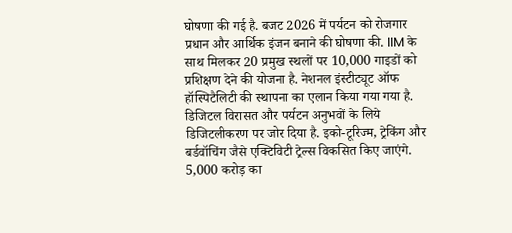घोषणा की गई है. बजट 2026 में पर्यटन को रोजगार प्रधान और आर्थिक इंजन बनाने की घोषणा की. IIM के साथ मिलकर 20 प्रमुख स्थलों पर 10,000 गाइडों को प्रशिक्षण देने की योजना है. नेशनल इंस्टीट्यूट ऑफ हॉस्पिटैलिटी की स्थापना का एलान किया गया गया है. डिजिटल विरासत और पर्यटन अनुभवों के लिये डिजिटलीकरण पर जोर दिया है. इको-टूरिज्म, ट्रेकिंग और बर्डवॉचिंग जैसे एक्टिविटी ट्रेल्स विकसित किए जाएंगे. 5,000 करोड़ का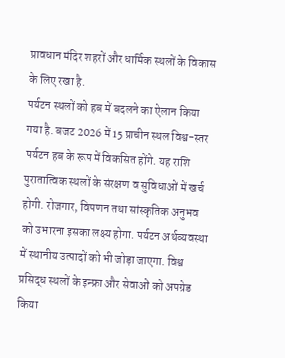प्रावधान मंदिर शहरों और धार्मिक स्थलों के विकास के लिए रखा है.
पर्यटन स्थलों को हब में बदलने का ऐलान किया गया है. बजट 2026 में 15 प्राचीन स्थल विश्व-स्तर पर्यटन हब के रूप में विकसित होंगे. यह राशि पुरातात्विक स्थलों के संरक्षण व सुविधाओं में खर्च होगी. रोजगार, विपणन तथा सांस्कृतिक अनुभव को उभारना इसका लक्ष्य होगा. पर्यटन अर्थव्यवस्था में स्थानीय उत्पादों को भी जोड़ा जाएगा. विश्व प्रसिद्ध स्थलों के इन्फ्रा और सेवाओं को अपग्रेड किया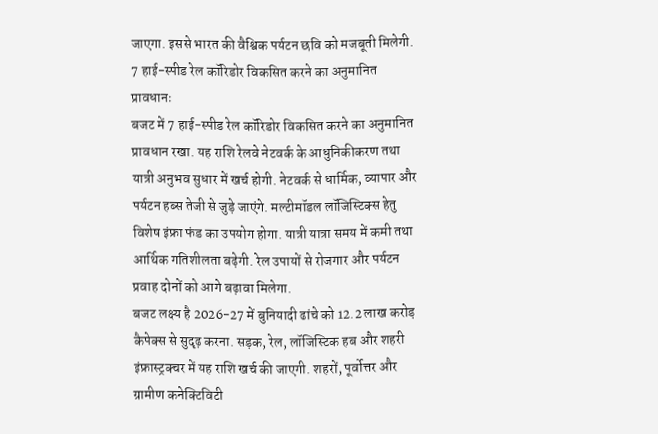जाएगा. इससे भारत की वैश्विक पर्यटन छवि को मजबूती मिलेगी.
7 हाई-स्पीड रेल कॉरिडोर विकसित करने का अनुमानित प्रावधानः
बजट में 7 हाई-स्पीड रेल कॉरिडोर विकसित करने का अनुमानित प्रावधान रखा. यह राशि रेलवे नेटवर्क के आधुनिकीकरण तथा यात्री अनुभव सुधार में खर्च होगी. नेटवर्क से धार्मिक, व्यापार और पर्यटन हब्स तेजी से जुड़े जाएंगे. मल्टीमॉडल लॉजिस्टिक्स हेतु विशेष इंफ्रा फंड का उपयोग होगा. यात्री यात्रा समय में कमी तथा आर्थिक गतिशीलता बढ़ेगी. रेल उपायों से रोजगार और पर्यटन प्रवाह दोनों को आगे बढ़ावा मिलेगा.
बजट लक्ष्य है 2026-27 में बुनियादी ढांचे को 12.2 लाख करोड़ कैपेक्स से सुदृढ़ करना. सड़क, रेल, लॉजिस्टिक हब और शहरी इंफ्रास्ट्रक्चर में यह राशि खर्च की जाएगी. शहरों, पूर्वोत्तर और ग्रामीण कनेक्टिविटी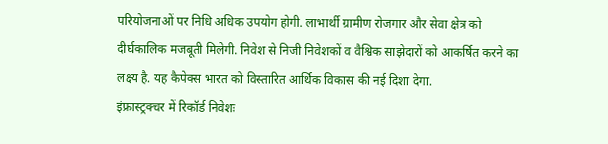परियोजनाओं पर निधि अधिक उपयोग होगी. लाभार्थी ग्रामीण रोजगार और सेवा क्षेत्र को दीर्घकालिक मजबूती मिलेगी. निवेश से निजी निवेशकों व वैश्विक साझेदारों को आकर्षित करने का लक्ष्य है. यह कैपेक्स भारत को विस्तारित आर्थिक विकास की नई दिशा देगा.
इंफ्रास्ट्रक्चर में रिकॉर्ड निवेशः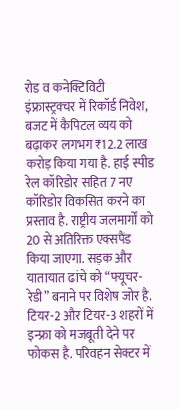रोड व कनेक्टिविटी इंफ्रास्ट्रक्चर में रिकॉर्ड निवेश, बजट में कैपिटल व्यय को बढ़ाकर लगभग ₹12.2 लाख करोड़ किया गया है. हाई स्पीड रेल कॉरिडोर सहित 7 नए कॉरिडोर विकसित करने का प्रस्ताव है. राष्ट्रीय जलमार्गों को 20 से अतिरिक्त एक्सपैंड किया जाएगा. सड़क और यातायात ढांचे को “फ्यूचर-रेडी” बनाने पर विशेष जोर है. टियर-2 और टियर-3 शहरों में इन्फ्रा को मजबूती देने पर फोकस है. परिवहन सेक्टर में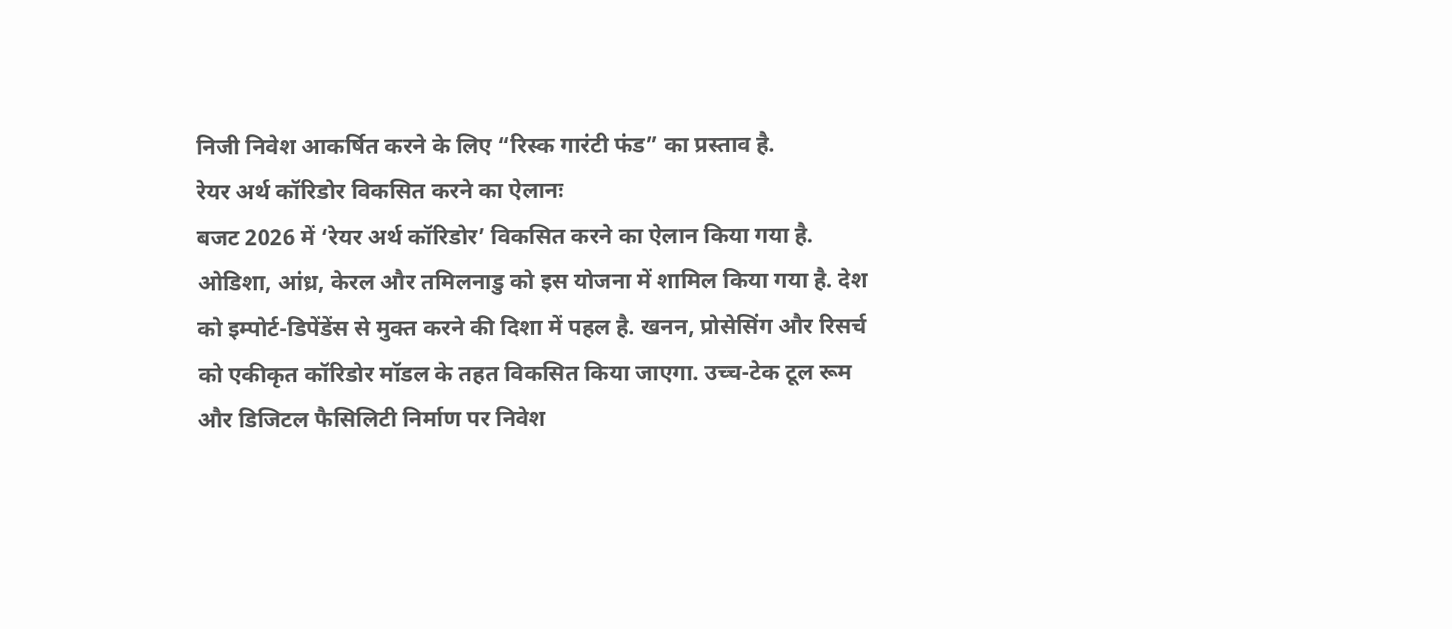निजी निवेश आकर्षित करने के लिए “रिस्क गारंटी फंड” का प्रस्ताव है.
रेयर अर्थ कॉरिडोर विकसित करने का ऐलानः
बजट 2026 में ‘रेयर अर्थ कॉरिडोर’ विकसित करने का ऐलान किया गया है. ओडिशा, आंध्र, केरल और तमिलनाडु को इस योजना में शामिल किया गया है. देश को इम्पोर्ट-डिपेंडेंस से मुक्त करने की दिशा में पहल है. खनन, प्रोसेसिंग और रिसर्च को एकीकृत कॉरिडोर मॉडल के तहत विकसित किया जाएगा. उच्च-टेक टूल रूम और डिजिटल फैसिलिटी निर्माण पर निवेश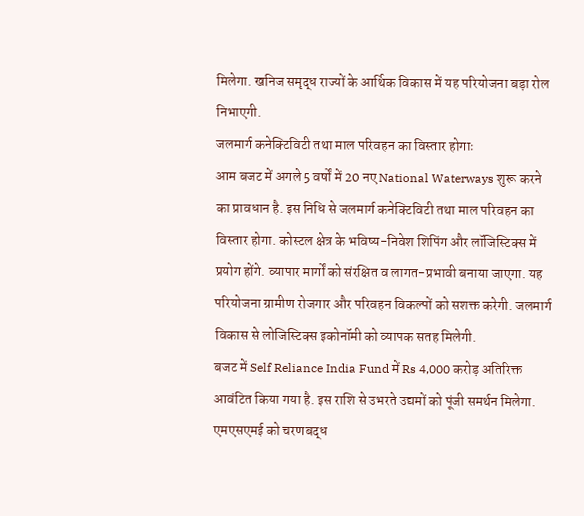मिलेगा. खनिज समृद्ध राज्यों के आर्थिक विकास में यह परियोजना बड़ा रोल निभाएगी.
जलमार्ग कनेक्टिविटी तथा माल परिवहन का विस्तार होगाः
आम बजट में अगले 5 वर्षों में 20 नए National Waterways शुरू करने का प्रावधान है. इस निधि से जलमार्ग कनेक्टिविटी तथा माल परिवहन का विस्तार होगा. कोस्टल क्षेत्र के भविष्य-निवेश शिपिंग और लॉजिस्टिक्स में प्रयोग होंगे. व्यापार मार्गों को संरक्षित व लागत-प्रभावी बनाया जाएगा. यह परियोजना ग्रामीण रोजगार और परिवहन विकल्पों को सशक्त करेगी. जलमार्ग विकास से लोजिस्टिक्स इकोनॉमी को व्यापक सतह मिलेगी.
बजट में Self Reliance India Fund में Rs 4,000 करोड़ अतिरिक्त आवंटित किया गया है. इस राशि से उभरते उद्यमों को पूंजी समर्थन मिलेगा. एमएसएमई को चरणबद्ध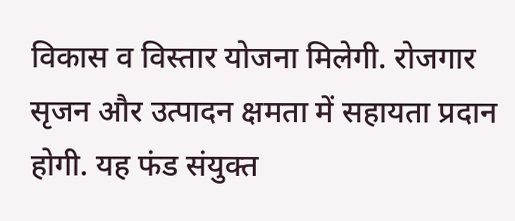विकास व विस्तार योजना मिलेगी. रोजगार सृजन और उत्पादन क्षमता में सहायता प्रदान होगी. यह फंड संयुक्त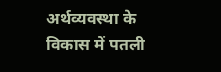अर्थव्यवस्था के विकास में पतली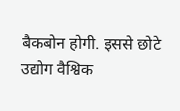बैकबोन होगी. इससे छोटे उद्योग वैश्विक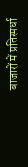बाजारों में प्रतिस्पर्धा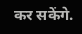कर सकेंगे.